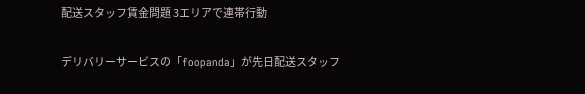配送スタッフ賃金問題 3エリアで連帯行動

デリバリーサービスの「foopanda」が先日配送スタッフ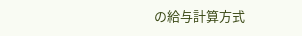の給与計算方式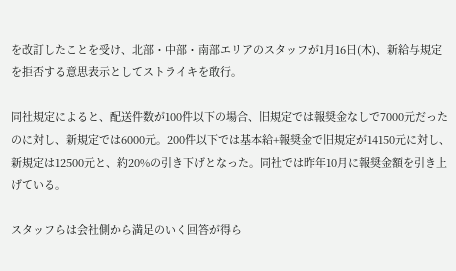を改訂したことを受け、北部・中部・南部エリアのスタッフが1月16日(木)、新給与規定を拒否する意思表示としてストライキを敢行。

同社規定によると、配送件数が100件以下の場合、旧規定では報奨金なしで7000元だったのに対し、新規定では6000元。200件以下では基本給+報奨金で旧規定が14150元に対し、新規定は12500元と、約20%の引き下げとなった。同社では昨年10月に報奨金額を引き上げている。

スタッフらは会社側から満足のいく回答が得ら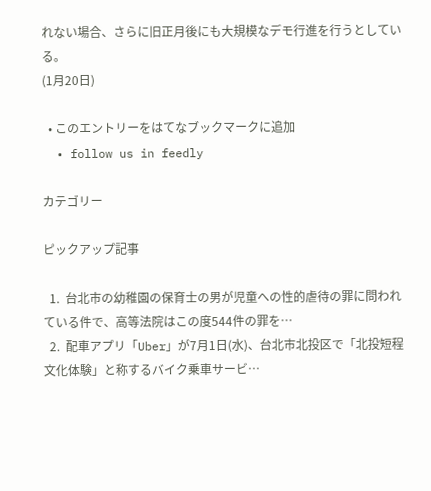れない場合、さらに旧正月後にも大規模なデモ行進を行うとしている。
(1月20日)

  • このエントリーをはてなブックマークに追加
  • follow us in feedly

カテゴリー

ピックアップ記事

  1.  台北市の幼稚園の保育士の男が児童への性的虐待の罪に問われている件で、高等法院はこの度544件の罪を…
  2.  配車アプリ「Uber」が7月1日(水)、台北市北投区で「北投短程文化体験」と称するバイク乗車サービ…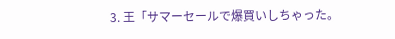3. 王「サマーセールで爆買いしちゃった。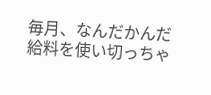毎月、なんだかんだ給料を使い切っちゃ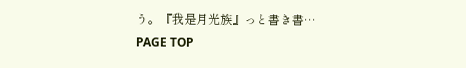う。『我是月光族』っと書き書…
PAGE TOP